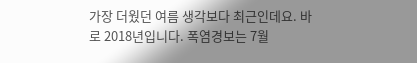가장 더웠던 여름 생각보다 최근인데요. 바로 2018년입니다. 폭염경보는 7월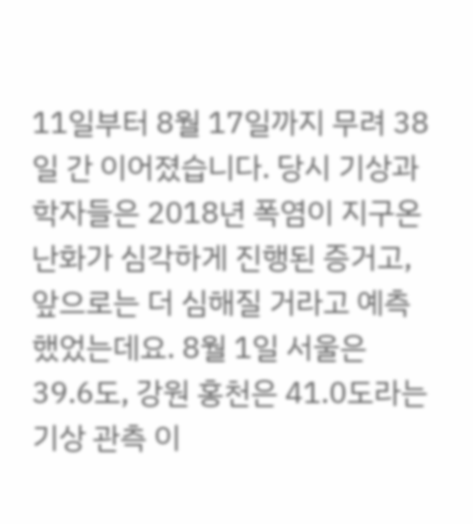11일부터 8월 17일까지 무려 38일 간 이어졌습니다. 당시 기상과학자들은 2018년 폭염이 지구온난화가 심각하게 진행된 증거고, 앞으로는 더 심해질 거라고 예측했었는데요. 8월 1일 서울은 39.6도, 강원 홍천은 41.0도라는 기상 관측 이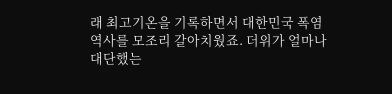래 최고기온을 기록하면서 대한민국 폭염 역사를 모조리 갈아치웠죠. 더위가 얼마나 대단했는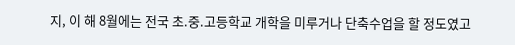지, 이 해 8월에는 전국 초.중.고등학교 개학을 미루거나 단축수업을 할 정도였고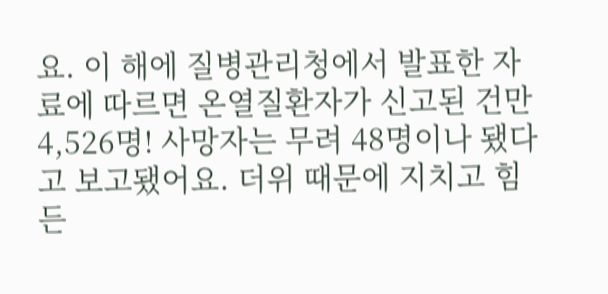요. 이 해에 질병관리청에서 발표한 자료에 따르면 온열질환자가 신고된 건만 4,526명! 사망자는 무려 48명이나 됐다고 보고됐어요. 더위 때문에 지치고 힘든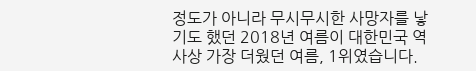정도가 아니라 무시무시한 사망자를 낳기도 했던 2018년 여름이 대한민국 역사상 가장 더웠던 여름, 1위였습니다.